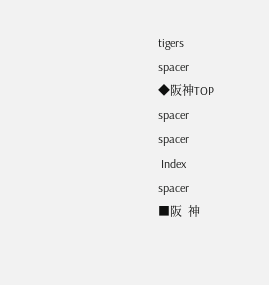tigers
spacer
◆阪神TOP
spacer
spacer
 Index
spacer
■阪  神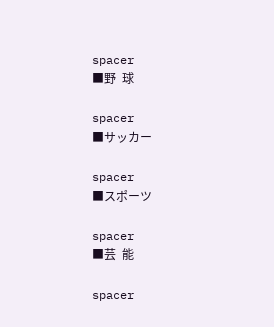spacer
■野  球

spacer
■サッカー

spacer
■スポーツ

spacer
■芸  能

spacer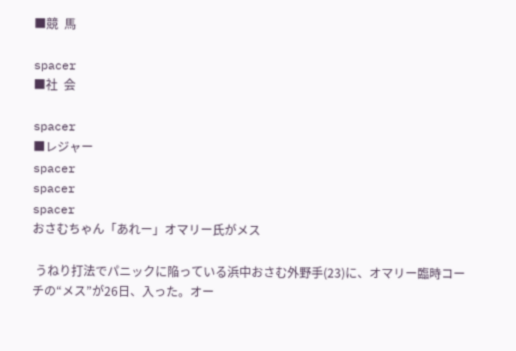■競  馬

spacer
■社  会

spacer
■レジャー
spacer
spacer
spacer
おさむちゃん「あれー」オマリー氏がメス

 うねり打法でパニックに陥っている浜中おさむ外野手(23)に、オマリー臨時コーチの“メス”が26日、入った。オー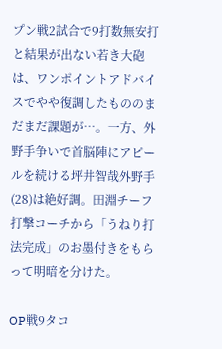プン戦2試合で9打数無安打と結果が出ない若き大砲は、ワンポイントアドバイスでやや復調したもののまだまだ課題が…。一方、外野手争いで首脳陣にアピールを続ける坪井智哉外野手(28)は絶好調。田淵チーフ打撃コーチから「うねり打法完成」のお墨付きをもらって明暗を分けた。

OP戦9タコ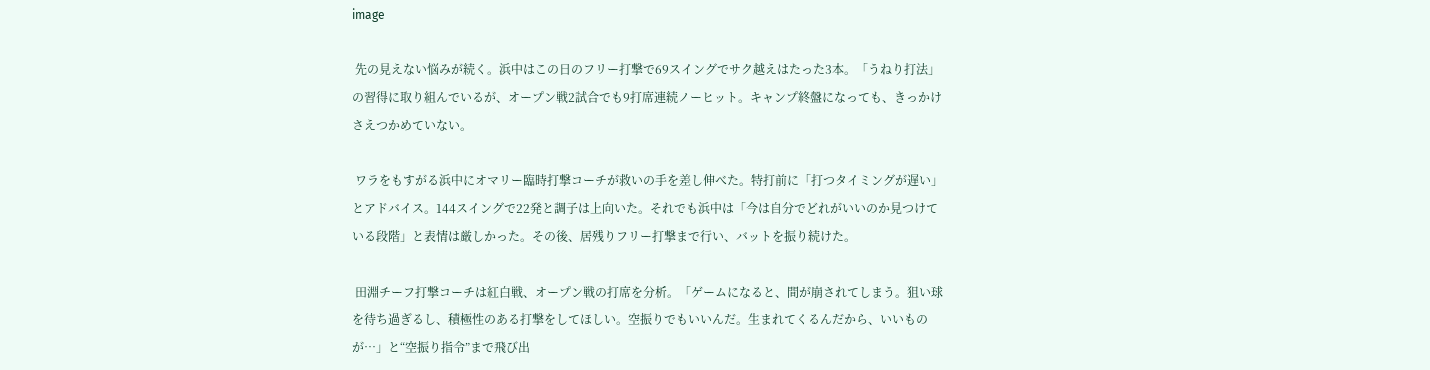image

 先の見えない悩みが続く。浜中はこの日のフリー打撃で69スイングでサク越えはたった3本。「うねり打法」の習得に取り組んでいるが、オープン戦2試合でも9打席連続ノーヒット。キャンプ終盤になっても、きっかけさえつかめていない。

 ワラをもすがる浜中にオマリー臨時打撃コーチが救いの手を差し伸べた。特打前に「打つタイミングが遅い」とアドバイス。144スイングで22発と調子は上向いた。それでも浜中は「今は自分でどれがいいのか見つけている段階」と表情は厳しかった。その後、居残りフリー打撃まで行い、バットを振り続けた。

 田淵チーフ打撃コーチは紅白戦、オープン戦の打席を分析。「ゲームになると、間が崩されてしまう。狙い球を待ち過ぎるし、積極性のある打撃をしてほしい。空振りでもいいんだ。生まれてくるんだから、いいものが…」と“空振り指令”まで飛び出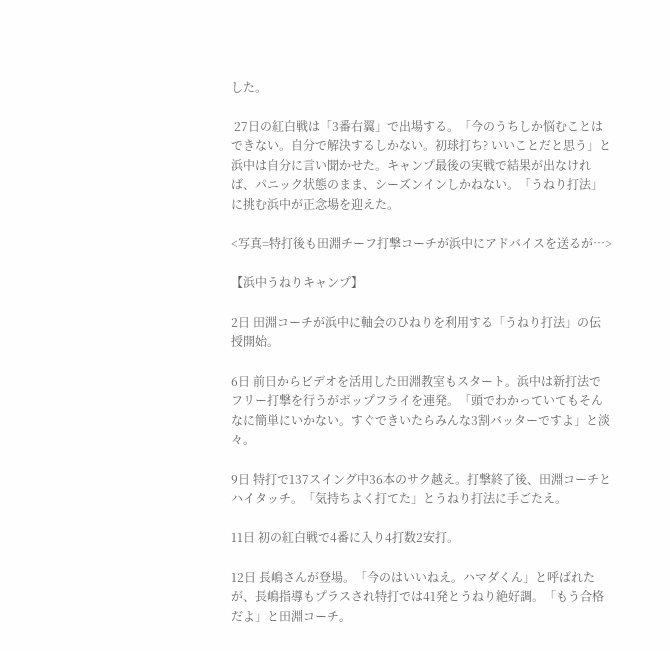した。

 27日の紅白戦は「3番右翼」で出場する。「今のうちしか悩むことはできない。自分で解決するしかない。初球打ち? いいことだと思う」と浜中は自分に言い聞かせた。キャンプ最後の実戦で結果が出なければ、パニック状態のまま、シーズンインしかねない。「うねり打法」に挑む浜中が正念場を迎えた。

<写真=特打後も田淵チーフ打撃コーチが浜中にアドバイスを送るが…>

【浜中うねりキャンプ】

2日 田淵コーチが浜中に軸会のひねりを利用する「うねり打法」の伝授開始。

6日 前日からビデオを活用した田淵教室もスタート。浜中は新打法でフリー打撃を行うがポップフライを連発。「頭でわかっていてもそんなに簡単にいかない。すぐできいたらみんな3割バッターですよ」と淡々。

9日 特打で137スイング中36本のサク越え。打撃終了後、田淵コーチとハイタッチ。「気持ちよく打てた」とうねり打法に手ごたえ。

11日 初の紅白戦で4番に入り4打数2安打。

12日 長嶋さんが登場。「今のはいいねえ。ハマダくん」と呼ばれたが、長嶋指導もプラスされ特打では41発とうねり絶好調。「もう合格だよ」と田淵コーチ。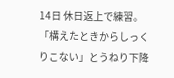14日 休日返上で練習。「構えたときからしっくりこない」とうねり下降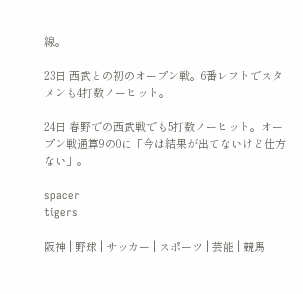線。

23日 西武との初のオープン戦。6番レフトでスタメンも4打数ノーヒット。

24日 春野での西武戦でも5打数ノーヒット。オープン戦通算9の0に「今は結果が出てないけど仕方ない」。

spacer
tigers

阪神 | 野球 | サッカー | スポーツ | 芸能 | 競馬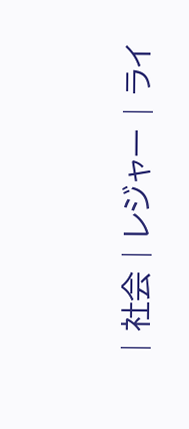| 社会 | レジャー | ライ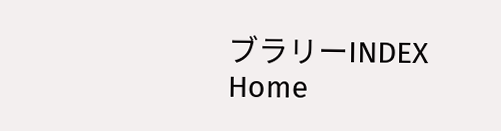ブラリーINDEX
Home